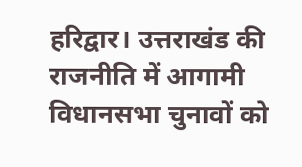हरिद्वार। उत्तराखंड की राजनीति में आगामी विधानसभा चुनावों को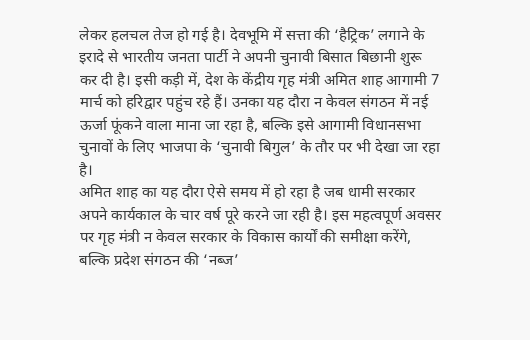लेकर हलचल तेज हो गई है। देवभूमि में सत्ता की ‘हैट्रिक’ लगाने के इरादे से भारतीय जनता पार्टी ने अपनी चुनावी बिसात बिछानी शुरू कर दी है। इसी कड़ी में, देश के केंद्रीय गृह मंत्री अमित शाह आगामी 7 मार्च को हरिद्वार पहुंच रहे हैं। उनका यह दौरा न केवल संगठन में नई ऊर्जा फूंकने वाला माना जा रहा है, बल्कि इसे आगामी विधानसभा चुनावों के लिए भाजपा के ‘चुनावी बिगुल’ के तौर पर भी देखा जा रहा है।
अमित शाह का यह दौरा ऐसे समय में हो रहा है जब धामी सरकार अपने कार्यकाल के चार वर्ष पूरे करने जा रही है। इस महत्वपूर्ण अवसर पर गृह मंत्री न केवल सरकार के विकास कार्यों की समीक्षा करेंगे, बल्कि प्रदेश संगठन की ‘नब्ज’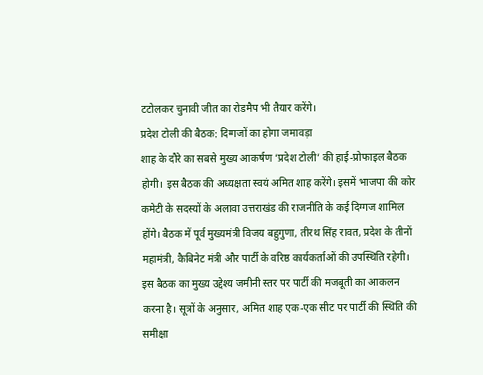टटोलकर चुनावी जीत का रोडमैप भी तैयार करेंगे।
प्रदेश टोली की बैठक: दिग्गजों का होगा जमावड़ा
शाह के दौरे का सबसे मुख्य आकर्षण ‘प्रदेश टोली’ की हाई-प्रोफाइल बैठक होगी। इस बैठक की अध्यक्षता स्वयं अमित शाह करेंगे। इसमें भाजपा की कोर कमेटी के सदस्यों के अलावा उत्तराखंड की राजनीति के कई दिग्गज शामिल होंगे। बैठक में पूर्व मुख्यमंत्री विजय बहुगुणा, तीरथ सिंह रावत, प्रदेश के तीनों महामंत्री, कैबिनेट मंत्री और पार्टी के वरिष्ठ कार्यकर्ताओं की उपस्थिति रहेगी।
इस बैठक का मुख्य उद्देश्य जमीनी स्तर पर पार्टी की मजबूती का आकलन करना है। सूत्रों के अनुसार, अमित शाह एक-एक सीट पर पार्टी की स्थिति की समीक्षा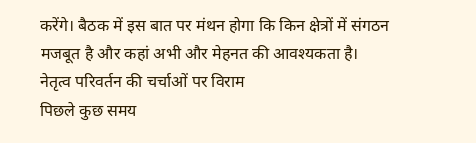करेंगे। बैठक में इस बात पर मंथन होगा कि किन क्षेत्रों में संगठन मजबूत है और कहां अभी और मेहनत की आवश्यकता है।
नेतृत्व परिवर्तन की चर्चाओं पर विराम
पिछले कुछ समय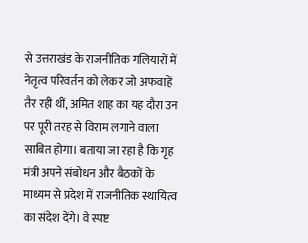से उत्तराखंड के राजनीतिक गलियारों में नेतृत्व परिवर्तन को लेकर जो अफवाहें तैर रही थीं, अमित शाह का यह दौरा उन पर पूरी तरह से विराम लगाने वाला साबित होगा। बताया जा रहा है कि गृह मंत्री अपने संबोधन और बैठकों के माध्यम से प्रदेश में राजनीतिक स्थायित्व का संदेश देंगे। वे स्पष्ट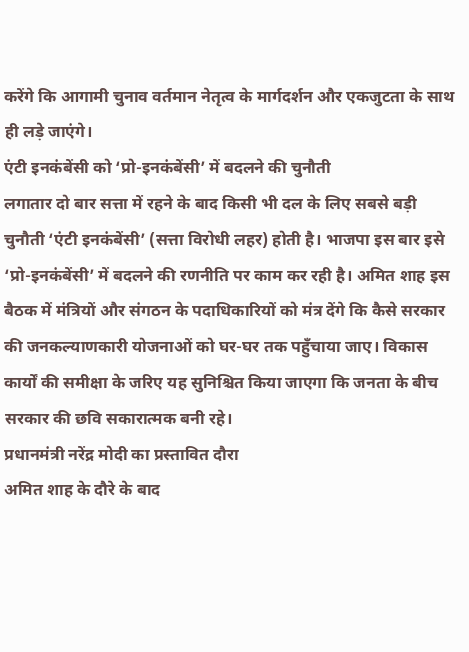करेंगे कि आगामी चुनाव वर्तमान नेतृत्व के मार्गदर्शन और एकजुटता के साथ ही लड़े जाएंगे।
एंटी इनकंबेंसी को ‘प्रो-इनकंबेंसी’ में बदलने की चुनौती
लगातार दो बार सत्ता में रहने के बाद किसी भी दल के लिए सबसे बड़ी चुनौती ‘एंटी इनकंबेंसी’ (सत्ता विरोधी लहर) होती है। भाजपा इस बार इसे ‘प्रो-इनकंबेंसी’ में बदलने की रणनीति पर काम कर रही है। अमित शाह इस बैठक में मंत्रियों और संगठन के पदाधिकारियों को मंत्र देंगे कि कैसे सरकार की जनकल्याणकारी योजनाओं को घर-घर तक पहुँचाया जाए। विकास कार्यों की समीक्षा के जरिए यह सुनिश्चित किया जाएगा कि जनता के बीच सरकार की छवि सकारात्मक बनी रहे।
प्रधानमंत्री नरेंद्र मोदी का प्रस्तावित दौरा
अमित शाह के दौरे के बाद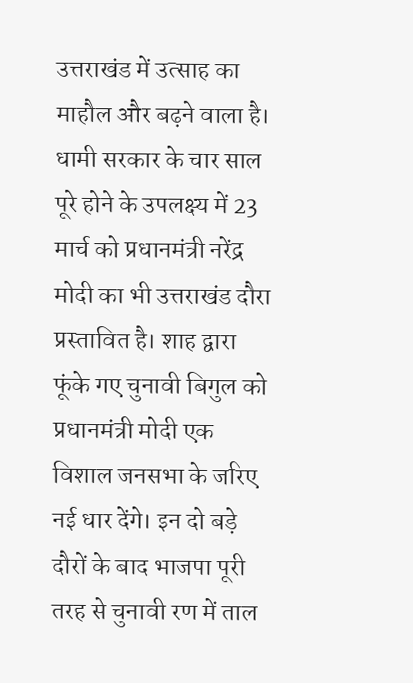उत्तराखंड में उत्साह का माहौल और बढ़ने वाला है। धामी सरकार के चार साल पूरे होने के उपलक्ष्य में 23 मार्च को प्रधानमंत्री नरेंद्र मोदी का भी उत्तराखंड दौरा प्रस्तावित है। शाह द्वारा फूंके गए चुनावी बिगुल को प्रधानमंत्री मोदी एक विशाल जनसभा के जरिए नई धार देंगे। इन दो बड़े दौरों के बाद भाजपा पूरी तरह से चुनावी रण में ताल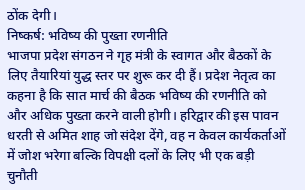ठोंक देगी।
निष्कर्ष: भविष्य की पुख्ता रणनीति
भाजपा प्रदेश संगठन ने गृह मंत्री के स्वागत और बैठकों के लिए तैयारियां युद्ध स्तर पर शुरू कर दी हैं। प्रदेश नेतृत्व का कहना है कि सात मार्च की बैठक भविष्य की रणनीति को और अधिक पुख्ता करने वाली होगी। हरिद्वार की इस पावन धरती से अमित शाह जो संदेश देंगे, वह न केवल कार्यकर्ताओं में जोश भरेगा बल्कि विपक्षी दलों के लिए भी एक बड़ी चुनौती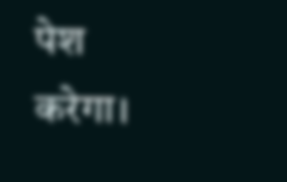पेश करेगा।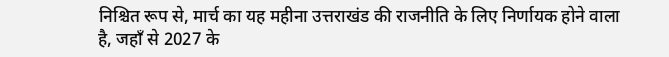निश्चित रूप से, मार्च का यह महीना उत्तराखंड की राजनीति के लिए निर्णायक होने वाला है, जहाँ से 2027 के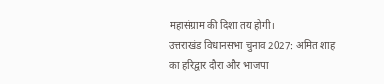महासंग्राम की दिशा तय होगी।
उत्तराखंड विधानसभा चुनाव 2027: अमित शाह का हरिद्वार दौरा और भाजपा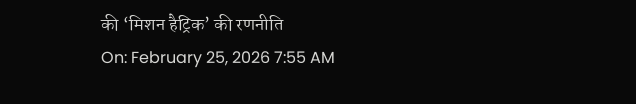की ‘मिशन हैट्रिक’ की रणनीति
On: February 25, 2026 7:55 AM